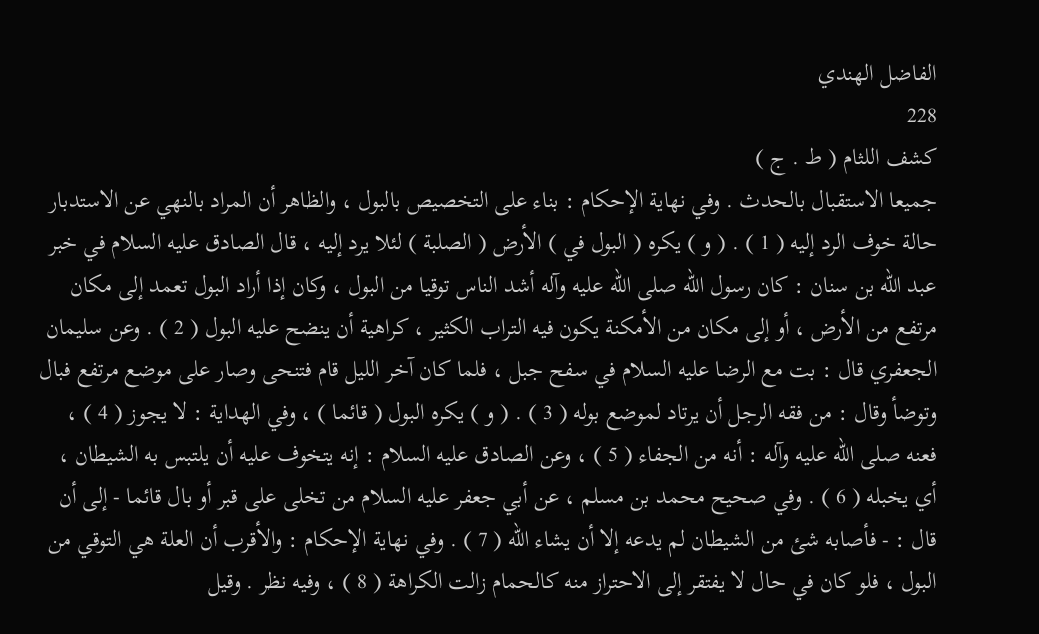الفاضل الهندي
228
كشف اللثام ( ط . ج )
جميعا الاستقبال بالحدث . وفي نهاية الإحكام : بناء على التخصيص بالبول ، والظاهر أن المراد بالنهي عن الاستدبار حالة خوف الرد إليه ( 1 ) . ( و ) يكره ( البول في ) الأرض ( الصلبة ) لئلا يرد إليه ، قال الصادق عليه السلام في خبر عبد الله بن سنان : كان رسول الله صلى الله عليه وآله أشد الناس توقيا من البول ، وكان إذا أراد البول تعمد إلى مكان مرتفع من الأرض ، أو إلى مكان من الأمكنة يكون فيه التراب الكثير ، كراهية أن ينضح عليه البول ( 2 ) . وعن سليمان الجعفري قال : بت مع الرضا عليه السلام في سفح جبل ، فلما كان آخر الليل قام فتنحى وصار على موضع مرتفع فبال وتوضأ وقال : من فقه الرجل أن يرتاد لموضع بوله ( 3 ) . ( و ) يكره البول ( قائما ) ، وفي الهداية : لا يجوز ( 4 ) ، فعنه صلى الله عليه وآله : أنه من الجفاء ( 5 ) ، وعن الصادق عليه السلام : إنه يتخوف عليه أن يلتبس به الشيطان ، أي يخبله ( 6 ) . وفي صحيح محمد بن مسلم ، عن أبي جعفر عليه السلام من تخلى على قبر أو بال قائما - إلى أن قال : - فأصابه شئ من الشيطان لم يدعه إلا أن يشاء الله ( 7 ) . وفي نهاية الإحكام : والأقرب أن العلة هي التوقي من البول ، فلو كان في حال لا يفتقر إلى الاحتراز منه كالحمام زالت الكراهة ( 8 ) ، وفيه نظر . وقيل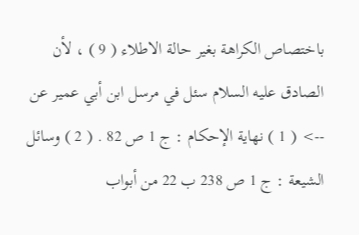باختصاص الكراهة بغير حالة الاطلاء ( 9 ) ، لأن الصادق عليه السلام سئل في مرسل ابن أبي عمير عن
--> ( 1 ) نهاية الإحكام : ج 1 ص 82 . ( 2 ) وسائل الشيعة : ج 1 ص 238 ب 22 من أبواب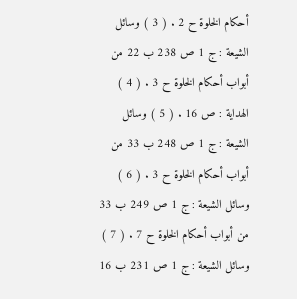أحكام الخلوة ح 2 . ( 3 ) وسائل الشيعة : ج 1 ص 238 ب 22 من أبواب أحكام الخلوة ح 3 . ( 4 ) الهداية : ص 16 . ( 5 ) وسائل الشيعة : ج 1 ص 248 ب 33 من أبواب أحكام الخلوة ح 3 . ( 6 ) وسائل الشيعة : ج 1 ص 249 ب 33 من أبواب أحكام الخلوة ح 7 . ( 7 ) وسائل الشيعة : ج 1 ص 231 ب 16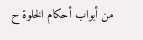من أبواب أحكام الخلوة ح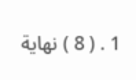1 . ( 8 ) نهاية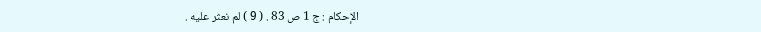الإحكام : ج 1 ص 83 . ( 9 ) لم نعثر عليه .